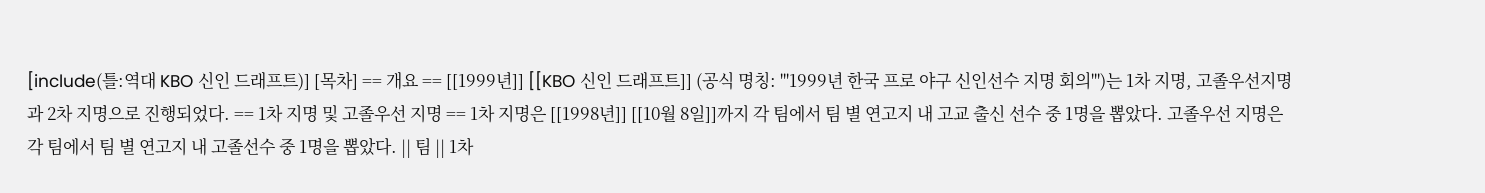[include(틀:역대 KBO 신인 드래프트)] [목차] == 개요 == [[1999년]] [[KBO 신인 드래프트]] (공식 명칭: '''1999년 한국 프로 야구 신인선수 지명 회의''')는 1차 지명, 고졸우선지명과 2차 지명으로 진행되었다. == 1차 지명 및 고졸우선 지명 == 1차 지명은 [[1998년]] [[10월 8일]]까지 각 팀에서 팀 별 연고지 내 고교 출신 선수 중 1명을 뽑았다. 고졸우선 지명은 각 팀에서 팀 별 연고지 내 고졸선수 중 1명을 뽑았다. || 팀 || 1차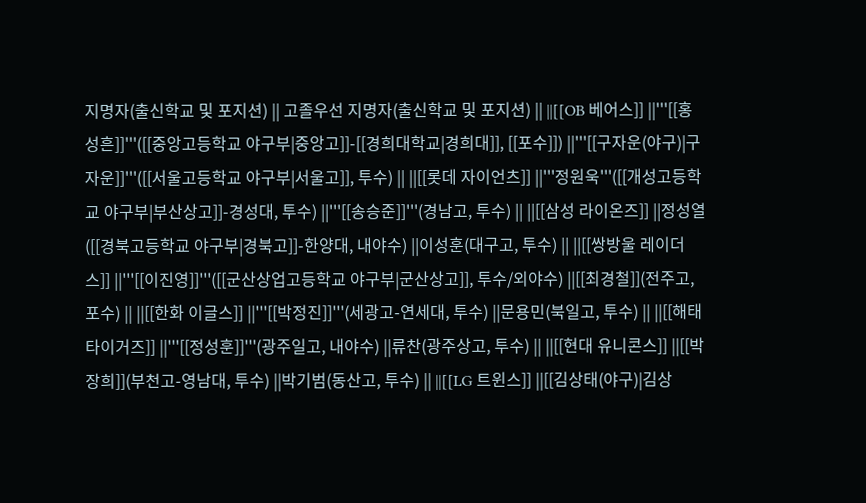지명자(출신학교 및 포지션) || 고졸우선 지명자(출신학교 및 포지션) || ||[[OB 베어스]] ||'''[[홍성흔]]'''([[중앙고등학교 야구부|중앙고]]-[[경희대학교|경희대]], [[포수]]) ||'''[[구자운(야구)|구자운]]'''([[서울고등학교 야구부|서울고]], 투수) || ||[[롯데 자이언츠]] ||'''정원욱'''([[개성고등학교 야구부|부산상고]]-경성대, 투수) ||'''[[송승준]]'''(경남고, 투수) || ||[[삼성 라이온즈]] ||정성열([[경북고등학교 야구부|경북고]]-한양대, 내야수) ||이성훈(대구고, 투수) || ||[[쌍방울 레이더스]] ||'''[[이진영]]'''([[군산상업고등학교 야구부|군산상고]], 투수/외야수) ||[[최경철]](전주고, 포수) || ||[[한화 이글스]] ||'''[[박정진]]'''(세광고-연세대, 투수) ||문용민(북일고, 투수) || ||[[해태 타이거즈]] ||'''[[정성훈]]'''(광주일고, 내야수) ||류찬(광주상고, 투수) || ||[[현대 유니콘스]] ||[[박장희]](부천고-영남대, 투수) ||박기범(동산고, 투수) || ||[[LG 트윈스]] ||[[김상태(야구)|김상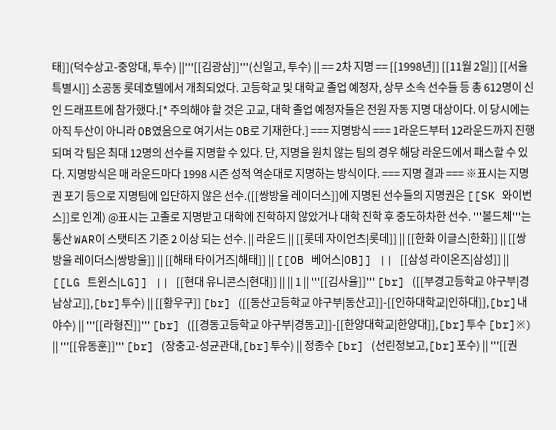태]](덕수상고-중앙대, 투수) ||'''[[김광삼]]'''(신일고, 투수) || == 2차 지명 == [[1998년]] [[11월 2일]] [[서울특별시]] 소공동 롯데호텔에서 개최되었다. 고등학교 및 대학교 졸업 예정자, 상무 소속 선수들 등 총 612명이 신인 드래프트에 참가했다.[* 주의해야 할 것은 고교, 대학 졸업 예정자들은 전원 자동 지명 대상이다. 이 당시에는 아직 두산이 아니라 OB였음으로 여기서는 OB로 기재한다.] === 지명방식 === 1라운드부터 12라운드까지 진행되며 각 팀은 최대 12명의 선수를 지명할 수 있다. 단, 지명을 원치 않는 팀의 경우 해당 라운드에서 패스할 수 있다. 지명방식은 매 라운드마다 1998 시즌 성적 역순대로 지명하는 방식이다. === 지명 결과 === ※표시는 지명권 포기 등으로 지명팀에 입단하지 않은 선수.([[쌍방울 레이더스]]에 지명된 선수들의 지명권은 [[SK 와이번스]]로 인계) @표시는 고졸로 지명받고 대학에 진학하지 않았거나 대학 진학 후 중도하차한 선수. '''볼드체'''는 통산 WAR이 스탯티즈 기준 2 이상 되는 선수. || 라운드 || [[롯데 자이언츠|롯데]] || [[한화 이글스|한화]] || [[쌍방울 레이더스|쌍방울]] || [[해태 타이거즈|해태]] || [[OB 베어스|OB]] || [[삼성 라이온즈|삼성]] || [[LG 트윈스|LG]] || [[현대 유니콘스|현대]] || || 1 || '''[[김사율]]''' [br] ([[부경고등학교 야구부|경남상고]],[br]투수) || [[황우구]] [br] ([[동산고등학교 야구부|동산고]]-[[인하대학교|인하대]],[br]내야수) || '''[[라형진]]''' [br] ([[경동고등학교 야구부|경동고]]-[[한양대학교|한양대]],[br]투수 [br]※) || '''[[유동훈]]''' [br] (장충고-성균관대,[br]투수) || 정종수 [br] (선린정보고,[br]포수) || '''[[권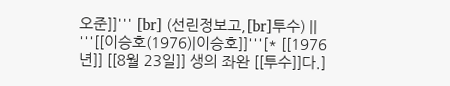오준]]''' [br] (선린정보고,[br]투수) || '''[[이승호(1976)|이승호]]'''[* [[1976년]] [[8월 23일]] 생의 좌완 [[투수]]다.]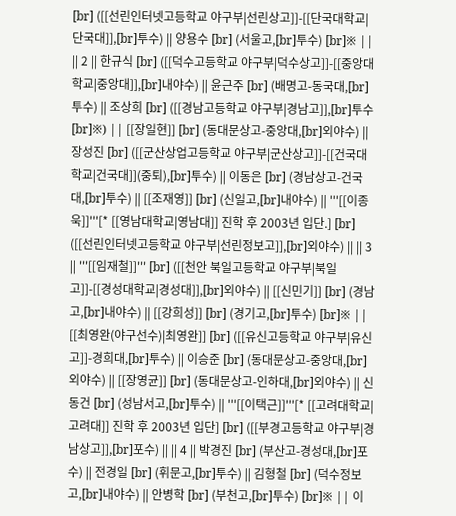[br] ([[선린인터넷고등학교 야구부|선린상고]]-[[단국대학교|단국대]],[br]투수) || 양용수 [br] (서울고,[br]투수) [br]※ || || 2 || 한규식 [br] ([[덕수고등학교 야구부|덕수상고]]-[[중앙대학교|중앙대]],[br]내야수) || 윤근주 [br] (배명고-동국대,[br]투수) || 조상희 [br] ([[경남고등학교 야구부|경남고]],[br]투수 [br]※) || [[장일현]] [br] (동대문상고-중앙대,[br]외야수) || 장성진 [br] ([[군산상업고등학교 야구부|군산상고]]-[[건국대학교|건국대]](중퇴),[br]투수) || 이동은 [br] (경남상고-건국대,[br]투수) || [[조재영]] [br] (신일고,[br]내야수) || '''[[이종욱]]'''[* [[영남대학교|영남대]] 진학 후 2003년 입단.] [br] ([[선린인터넷고등학교 야구부|선린정보고]],[br]외야수) || || 3 || '''[[임재철]]''' [br] ([[천안 북일고등학교 야구부|북일고]]-[[경성대학교|경성대]],[br]외야수) || [[신민기]] [br] (경남고,[br]내야수) || [[강희성]] [br] (경기고,[br]투수) [br]※ || [[최영완(야구선수)|최영완]] [br] ([[유신고등학교 야구부|유신고]]-경희대,[br]투수) || 이승준 [br] (동대문상고-중앙대,[br]외야수) || [[장영균]] [br] (동대문상고-인하대,[br]외야수) || 신동건 [br] (성남서고,[br]투수) || '''[[이택근]]'''[* [[고려대학교|고려대]] 진학 후 2003년 입단] [br] ([[부경고등학교 야구부|경남상고]],[br]포수) || || 4 || 박경진 [br] (부산고-경성대,[br]포수) || 전경일 [br] (휘문고,[br]투수) || 김형철 [br] (덕수정보고,[br]내야수) || 안병학 [br] (부천고,[br]투수) [br]※ || 이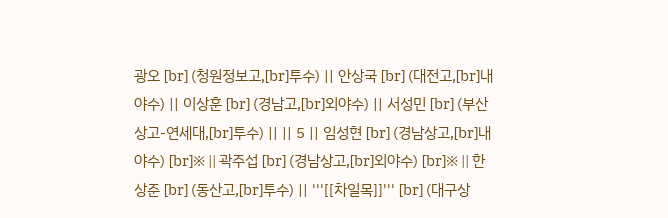광오 [br] (청원정보고,[br]투수) || 안상국 [br] (대전고,[br]내야수) || 이상훈 [br] (경남고,[br]외야수) || 서성민 [br] (부산상고-연세대,[br]투수) || || 5 || 임성현 [br] (경남상고,[br]내야수) [br]※ || 곽주섭 [br] (경남상고,[br]외야수) [br]※ || 한상준 [br] (동산고,[br]투수) || '''[[차일목]]''' [br] (대구상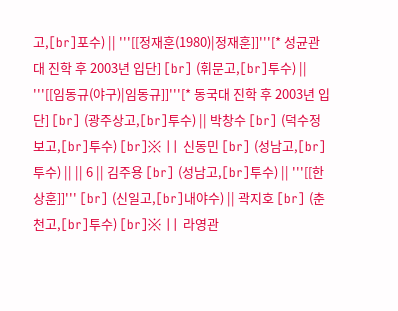고,[br]포수) || '''[[정재훈(1980)|정재훈]]'''[* 성균관대 진학 후 2003년 입단] [br] (휘문고,[br]투수) || '''[[임동규(야구)|임동규]]'''[* 동국대 진학 후 2003년 입단] [br] (광주상고,[br]투수) || 박창수 [br] (덕수정보고,[br]투수) [br]※ || 신동민 [br] (성남고,[br]투수) || || 6 || 김주용 [br] (성남고,[br]투수) || '''[[한상훈]]''' [br] (신일고,[br]내야수) || 곽지호 [br] (춘천고,[br]투수) [br]※ || 라영관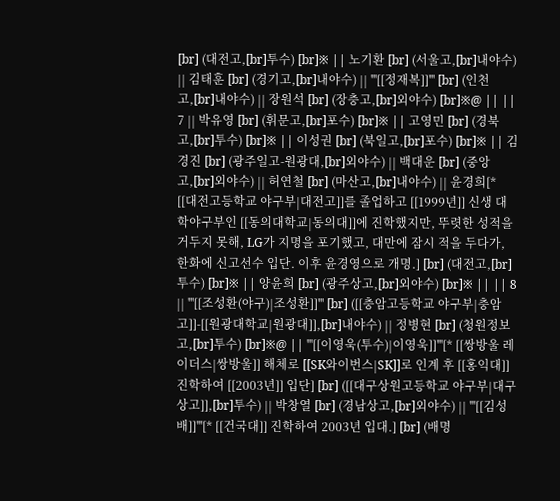[br] (대전고,[br]투수) [br]※ || 노기환 [br] (서울고,[br]내야수) || 김태훈 [br] (경기고,[br]내야수) || '''[[정재복]]''' [br] (인천고,[br]내야수) || 장원석 [br] (장충고,[br]외야수) [br]※@ || || 7 || 박유영 [br] (휘문고,[br]포수) [br]※ || 고영민 [br] (경북고,[br]투수) [br]※ || 이성권 [br] (북일고,[br]포수) [br]※ || 김경진 [br] (광주일고-원광대,[br]외야수) || 백대운 [br] (중앙고,[br]외야수) || 허연철 [br] (마산고,[br]내야수) || 윤경희[* [[대전고등학교 야구부|대전고]]를 졸업하고 [[1999년]] 신생 대학야구부인 [[동의대학교|동의대]]에 진학했지만, 뚜렷한 성적을 거두지 못해, LG가 지명을 포기했고, 대만에 잠시 적을 두다가, 한화에 신고선수 입단. 이후 윤경영으로 개명.] [br] (대전고,[br]투수) [br]※ || 양윤희 [br] (광주상고,[br]외야수) [br]※ || || 8 || '''[[조성환(야구)|조성환]]''' [br] ([[충암고등학교 야구부|충암고]]-[[원광대학교|원광대]],[br]내야수) || 정병현 [br] (청원정보고,[br]투수) [br]※@ || '''[[이영욱(투수)|이영욱]]'''[* [[쌍방울 레이더스|쌍방울]] 해체로 [[SK와이번스|SK]]로 인계 후 [[홍익대]] 진학하여 [[2003년]] 입단] [br] ([[대구상원고등학교 야구부|대구상고]],[br]투수) || 박창열 [br] (경남상고,[br]외야수) || '''[[김성배]]'''[* [[건국대]] 진학하여 2003년 입대.] [br] (배명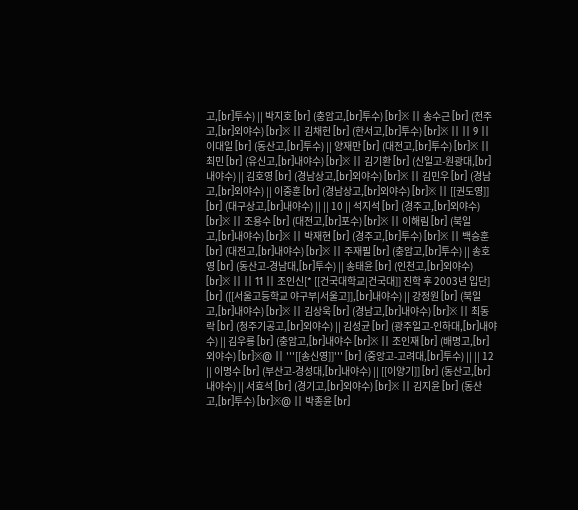고,[br]투수) || 박지호 [br] (충암고,[br]투수) [br]※ || 송수근 [br] (전주고,[br]외야수) [br]※ || 김채헌 [br] (한서고,[br]투수) [br]※ || || 9 || 이대일 [br] (동산고,[br]투수) || 양재만 [br] (대전고,[br]투수) [br]※ || 최민 [br] (유신고,[br]내야수) [br]※ || 김기환 [br] (신일고-원광대,[br]내야수) || 김호영 [br] (경남상고,[br]외야수) [br]※ || 김민우 [br] (경남고,[br]외야수) || 이중훈 [br] (경남상고,[br]외야수) [br]※ || [[권도영]] [br] (대구상고,[br]내야수) || || 10 || 석지석 [br] (경주고,[br]외야수) [br]※ || 조용수 [br] (대전고,[br]포수) [br]※ || 이해림 [br] (북일고,[br]내야수) [br]※ || 박재현 [br] (경주고,[br]투수) [br]※ || 백승훈 [br] (대전고,[br]내야수) [br]※ || 주재필 [br] (충암고,[br]투수) || 송호영 [br] (동산고-경남대,[br]투수) || 송태윤 [br] (인천고,[br]외야수) [br]※ || || 11 || 조인신[* [[건국대학교|건국대]] 진학 후 2003년 입단] [br] ([[서울고등학교 야구부|서울고]],[br]내야수) || 강정원 [br] (북일고,[br]내야수) [br]※ || 김상욱 [br] (경남고,[br]내야수) [br]※ || 최동락 [br] (청주기공고,[br]외야수) || 김성균 [br] (광주일고-인하대,[br]내야수) || 김우룡 [br] (충암고,[br]내야수 [br]※ || 조인재 [br] (배명고,[br]외야수) [br]※@ || '''[[송신영]]''' [br] (중앙고-고려대,[br]투수) || || 12 || 이명수 [br] (부산고-경성대,[br]내야수) || [[이양기]] [br] (동산고,[br]내야수) || 서효석 [br] (경기고,[br]외야수) [br]※ || 김지윤 [br] (동산고,[br]투수) [br]※@ || 박종윤 [br]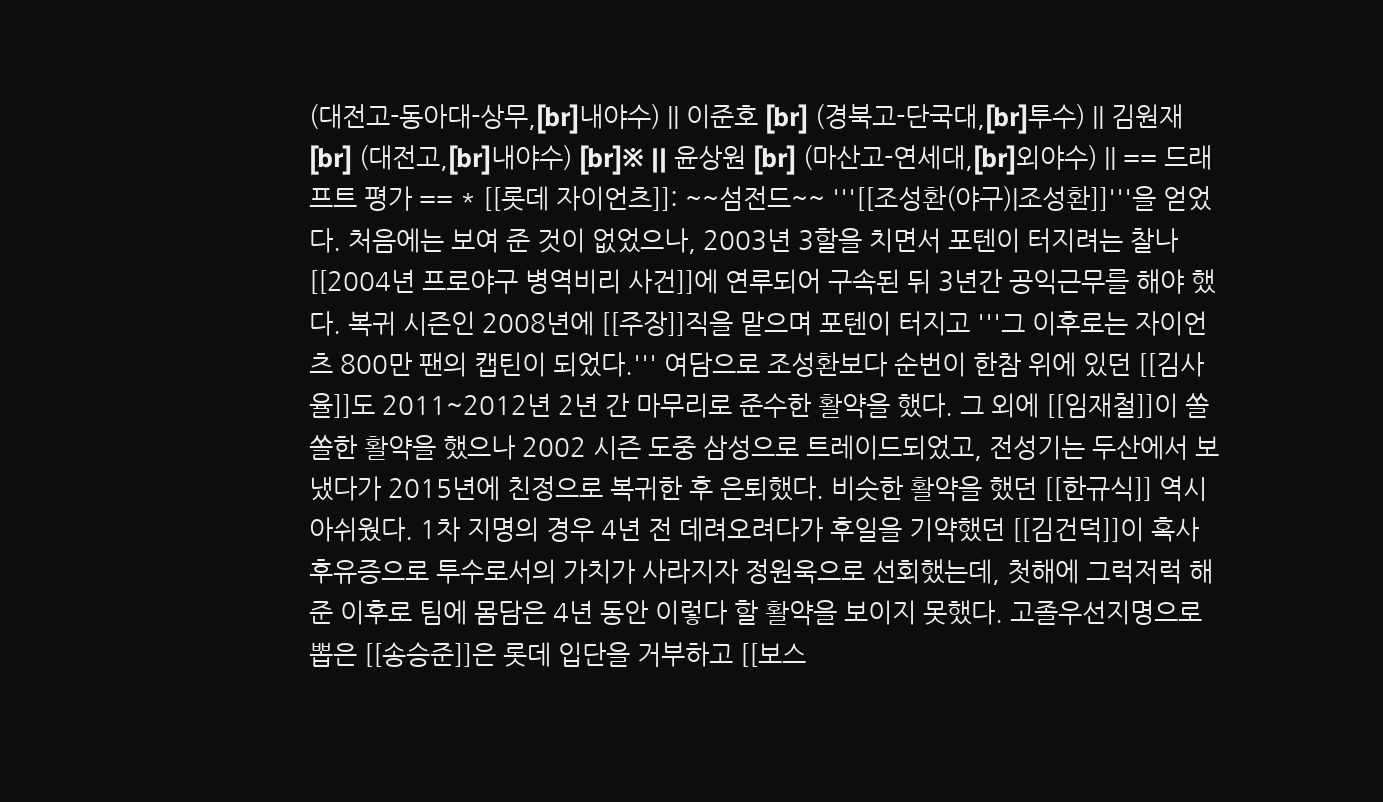(대전고-동아대-상무,[br]내야수) || 이준호 [br] (경북고-단국대,[br]투수) || 김원재 [br] (대전고,[br]내야수) [br]※ || 윤상원 [br] (마산고-연세대,[br]외야수) || == 드래프트 평가 == * [[롯데 자이언츠]]: ~~섬전드~~ '''[[조성환(야구)|조성환]]'''을 얻었다. 처음에는 보여 준 것이 없었으나, 2003년 3할을 치면서 포텐이 터지려는 찰나 [[2004년 프로야구 병역비리 사건]]에 연루되어 구속된 뒤 3년간 공익근무를 해야 했다. 복귀 시즌인 2008년에 [[주장]]직을 맡으며 포텐이 터지고 '''그 이후로는 자이언츠 800만 팬의 캡틴이 되었다.''' 여담으로 조성환보다 순번이 한참 위에 있던 [[김사율]]도 2011~2012년 2년 간 마무리로 준수한 활약을 했다. 그 외에 [[임재철]]이 쏠쏠한 활약을 했으나 2002 시즌 도중 삼성으로 트레이드되었고, 전성기는 두산에서 보냈다가 2015년에 친정으로 복귀한 후 은퇴했다. 비슷한 활약을 했던 [[한규식]] 역시 아쉬웠다. 1차 지명의 경우 4년 전 데려오려다가 후일을 기약했던 [[김건덕]]이 혹사 후유증으로 투수로서의 가치가 사라지자 정원욱으로 선회했는데, 첫해에 그럭저럭 해 준 이후로 팀에 몸담은 4년 동안 이렇다 할 활약을 보이지 못했다. 고졸우선지명으로 뽑은 [[송승준]]은 롯데 입단을 거부하고 [[보스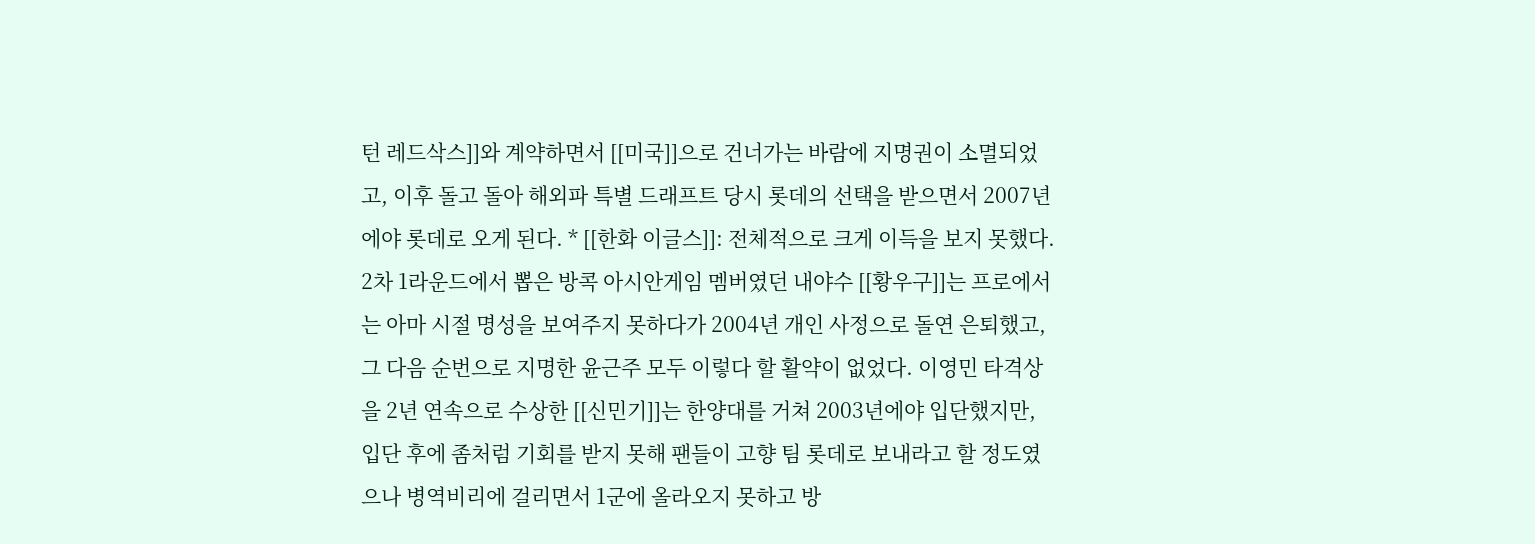턴 레드삭스]]와 계약하면서 [[미국]]으로 건너가는 바람에 지명권이 소멸되었고, 이후 돌고 돌아 해외파 특별 드래프트 당시 롯데의 선택을 받으면서 2007년에야 롯데로 오게 된다. * [[한화 이글스]]: 전체적으로 크게 이득을 보지 못했다. 2차 1라운드에서 뽑은 방콕 아시안게임 멤버였던 내야수 [[황우구]]는 프로에서는 아마 시절 명성을 보여주지 못하다가 2004년 개인 사정으로 돌연 은퇴했고, 그 다음 순번으로 지명한 윤근주 모두 이렇다 할 활약이 없었다. 이영민 타격상을 2년 연속으로 수상한 [[신민기]]는 한양대를 거쳐 2003년에야 입단했지만, 입단 후에 좀처럼 기회를 받지 못해 팬들이 고향 팀 롯데로 보내라고 할 정도였으나 병역비리에 걸리면서 1군에 올라오지 못하고 방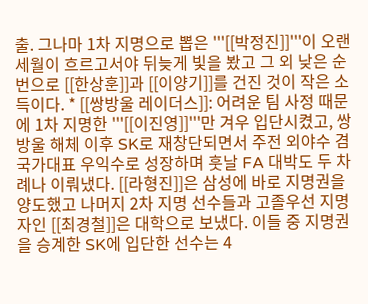출. 그나마 1차 지명으로 뽑은 '''[[박정진]]'''이 오랜 세월이 흐르고서야 뒤늦게 빛을 봤고 그 외 낮은 순번으로 [[한상훈]]과 [[이양기]]를 건진 것이 작은 소득이다. * [[쌍방울 레이더스]]: 어려운 팀 사정 때문에 1차 지명한 '''[[이진영]]'''만 겨우 입단시켰고, 쌍방울 해체 이후 SK로 재창단되면서 주전 외야수 겸 국가대표 우익수로 성장하며 훗날 FA 대박도 두 차례나 이뤄냈다. [[라형진]]은 삼성에 바로 지명권을 양도했고 나머지 2차 지명 선수들과 고졸우선 지명자인 [[최경철]]은 대학으로 보냈다. 이들 중 지명권을 승계한 SK에 입단한 선수는 4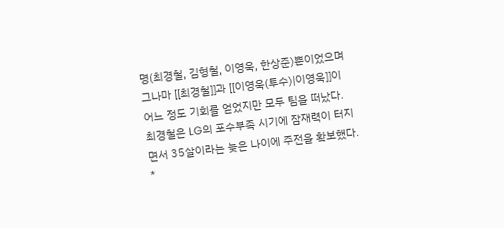명(최경철, 김형철, 이영욱, 한상준)뿐이었으며 그나마 [[최경철]]과 [[이영욱(투수)|이영욱]]이 어느 정도 기회를 얻었지만 모두 팀을 떠났다. 최경철은 LG의 포수부족 시기에 잠재력이 터지면서 35살이라는 늦은 나이에 주전을 확보했다. *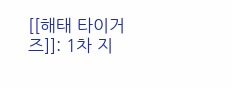[[해태 타이거즈]]: 1차 지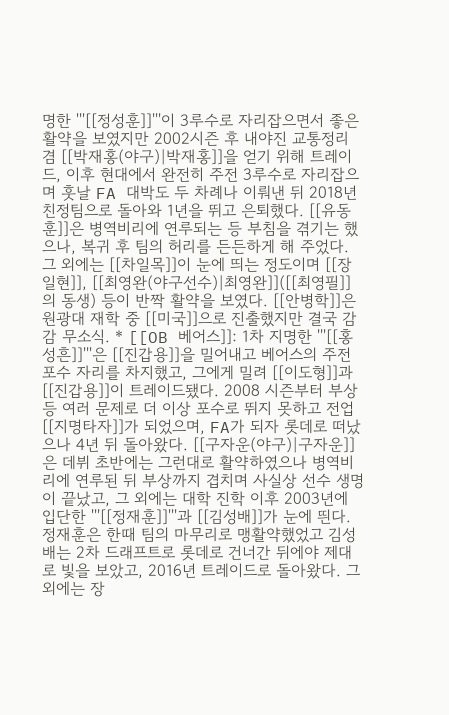명한 '''[[정성훈]]'''이 3루수로 자리잡으면서 좋은 활약을 보였지만 2002시즌 후 내야진 교통정리 겸 [[박재홍(야구)|박재홍]]을 얻기 위해 트레이드, 이후 현대에서 완전히 주전 3루수로 자리잡으며 훗날 FA 대박도 두 차례나 이뤄낸 뒤 2018년 친정팀으로 돌아와 1년을 뛰고 은퇴했다. [[유동훈]]은 병역비리에 연루되는 등 부침을 겪기는 했으나, 복귀 후 팀의 허리를 든든하게 해 주었다. 그 외에는 [[차일목]]이 눈에 띄는 정도이며 [[장일현]], [[최영완(야구선수)|최영완]]([[최영필]]의 동생) 등이 반짝 활약을 보였다. [[안병학]]은 원광대 재학 중 [[미국]]으로 진출했지만 결국 감감 무소식. * [[OB 베어스]]: 1차 지명한 '''[[홍성흔]]'''은 [[진갑용]]을 밀어내고 베어스의 주전 포수 자리를 차지했고, 그에게 밀려 [[이도형]]과 [[진갑용]]이 트레이드됐다. 2008 시즌부터 부상 등 여러 문제로 더 이상 포수로 뛰지 못하고 전업 [[지명타자]]가 되었으며, FA가 되자 롯데로 떠났으나 4년 뒤 돌아왔다. [[구자운(야구)|구자운]]은 데뷔 초반에는 그런대로 활약하였으나 병역비리에 연루된 뒤 부상까지 겹치며 사실상 선수 생명이 끝났고, 그 외에는 대학 진학 이후 2003년에 입단한 '''[[정재훈]]'''과 [[김성배]]가 눈에 띈다. 정재훈은 한때 팀의 마무리로 맹활약했었고 김성배는 2차 드래프트로 롯데로 건너간 뒤에야 제대로 빛을 보았고, 2016년 트레이드로 돌아왔다. 그 외에는 장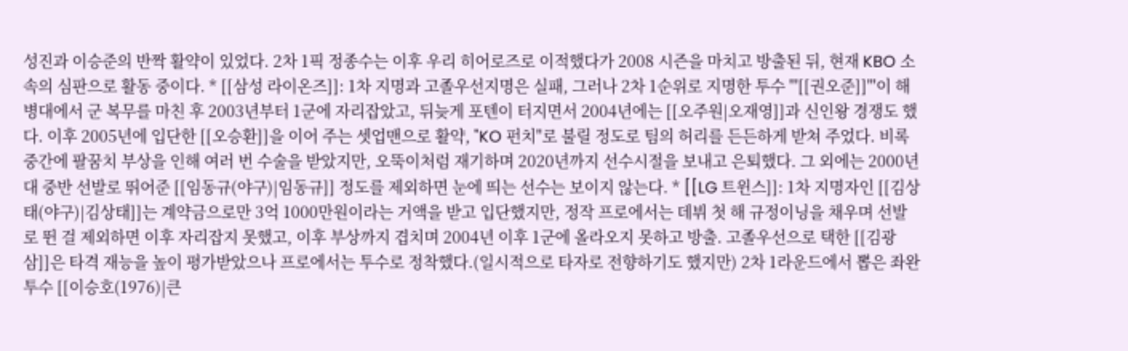성진과 이승준의 반짝 활약이 있었다. 2차 1픽 정종수는 이후 우리 히어로즈로 이적했다가 2008 시즌을 마치고 방출된 뒤, 현재 KBO 소속의 심판으로 활동 중이다. * [[삼성 라이온즈]]: 1차 지명과 고졸우선지명은 실패, 그러나 2차 1순위로 지명한 투수 '''[[권오준]]'''이 해병대에서 군 복무를 마친 후 2003년부터 1군에 자리잡았고, 뒤늦게 포텐이 터지면서 2004년에는 [[오주원|오재영]]과 신인왕 경쟁도 했다. 이후 2005년에 입단한 [[오승환]]을 이어 주는 셋업맨으로 활약, "KO 펀치"로 불릴 정도로 팀의 허리를 든든하게 받쳐 주었다. 비록 중간에 팔꿈치 부상을 인해 여러 번 수술을 받았지만, 오뚝이처럼 재기하며 2020년까지 선수시절을 보내고 은퇴했다. 그 외에는 2000년대 중반 선발로 뛰어준 [[임동규(야구)|임동규]] 정도를 제외하면 눈에 띄는 선수는 보이지 않는다. * [[LG 트윈스]]: 1차 지명자인 [[김상태(야구)|김상태]]는 계약금으로만 3억 1000만원이라는 거액을 받고 입단했지만, 정작 프로에서는 데뷔 첫 해 규정이닝을 채우며 선발로 뛴 걸 제외하면 이후 자리잡지 못했고, 이후 부상까지 겹치며 2004년 이후 1군에 올라오지 못하고 방출. 고졸우선으로 택한 [[김광삼]]은 타격 재능을 높이 평가받았으나 프로에서는 투수로 정착했다.(일시적으로 타자로 전향하기도 했지만) 2차 1라운드에서 뽑은 좌완투수 [[이승호(1976)|큰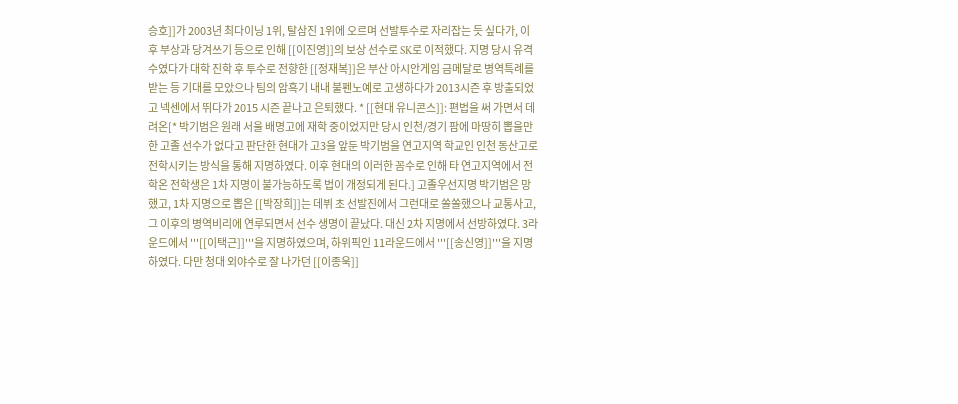승호]]가 2003년 최다이닝 1위, 탈삼진 1위에 오르며 선발투수로 자리잡는 듯 싶다가, 이후 부상과 당겨쓰기 등으로 인해 [[이진영]]의 보상 선수로 SK로 이적했다. 지명 당시 유격수였다가 대학 진학 후 투수로 전향한 [[정재복]]은 부산 아시안게임 금메달로 병역특례를 받는 등 기대를 모았으나 팀의 암흑기 내내 불펜노예로 고생하다가 2013시즌 후 방출되었고 넥센에서 뛰다가 2015 시즌 끝나고 은퇴했다. * [[현대 유니콘스]]: 편법을 써 가면서 데려온[* 박기범은 원래 서울 배명고에 재학 중이었지만 당시 인천/경기 팜에 마땅히 뽑을만한 고졸 선수가 없다고 판단한 현대가 고3을 앞둔 박기범을 연고지역 학교인 인천 동산고로 전학시키는 방식을 통해 지명하였다. 이후 현대의 이러한 꼼수로 인해 타 연고지역에서 전학온 전학생은 1차 지명이 불가능하도록 법이 개정되게 된다.] 고졸우선지명 박기범은 망했고, 1차 지명으로 뽑은 [[박장희]]는 데뷔 초 선발진에서 그런대로 쏠쏠했으나 교통사고, 그 이후의 병역비리에 연루되면서 선수 생명이 끝났다. 대신 2차 지명에서 선방하였다. 3라운드에서 '''[[이택근]]'''을 지명하였으며, 하위픽인 11라운드에서 '''[[송신영]]'''을 지명하였다. 다만 청대 외야수로 잘 나가던 [[이종욱]]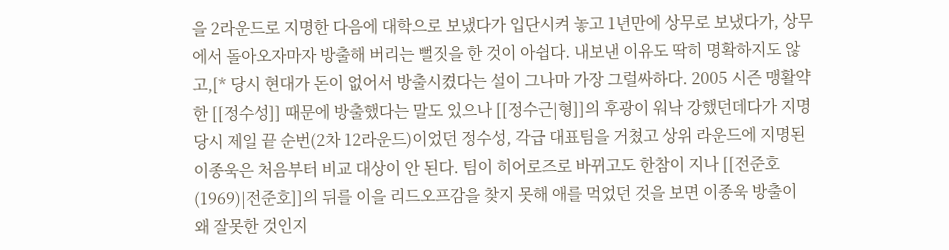을 2라운드로 지명한 다음에 대학으로 보냈다가 입단시켜 놓고 1년만에 상무로 보냈다가, 상무에서 돌아오자마자 방출해 버리는 뻘짓을 한 것이 아쉽다. 내보낸 이유도 딱히 명확하지도 않고,[* 당시 현대가 돈이 없어서 방출시켰다는 설이 그나마 가장 그럴싸하다. 2005 시즌 맹활약한 [[정수성]] 때문에 방출했다는 말도 있으나 [[정수근|형]]의 후광이 워낙 강했던데다가 지명 당시 제일 끝 순번(2차 12라운드)이었던 정수성, 각급 대표팀을 거쳤고 상위 라운드에 지명된 이종욱은 처음부터 비교 대상이 안 된다. 팀이 히어로즈로 바뀌고도 한참이 지나 [[전준호(1969)|전준호]]의 뒤를 이을 리드오프감을 찾지 못해 애를 먹었던 것을 보면 이종욱 방출이 왜 잘못한 것인지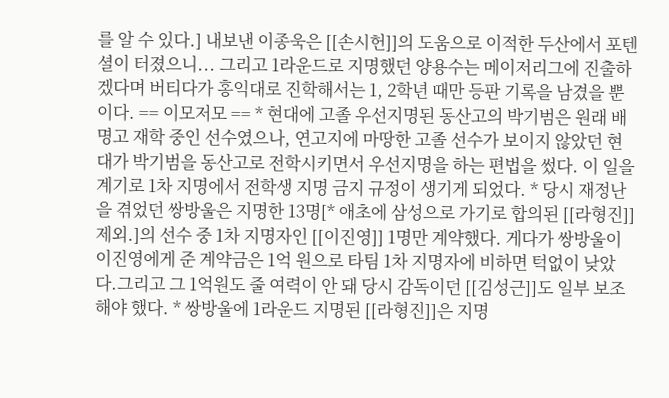를 알 수 있다.] 내보낸 이종욱은 [[손시헌]]의 도움으로 이적한 두산에서 포텐셜이 터졌으니... 그리고 1라운드로 지명했던 양용수는 메이저리그에 진출하겠다며 버티다가 홍익대로 진학해서는 1, 2학년 때만 등판 기록을 남겼을 뿐이다. == 이모저모 == * 현대에 고졸 우선지명된 동산고의 박기범은 원래 배명고 재학 중인 선수였으나, 연고지에 마땅한 고졸 선수가 보이지 않았던 현대가 박기범을 동산고로 전학시키면서 우선지명을 하는 편법을 썼다. 이 일을 계기로 1차 지명에서 전학생 지명 금지 규정이 생기게 되었다. * 당시 재정난을 겪었던 쌍방울은 지명한 13명[* 애초에 삼성으로 가기로 합의된 [[라형진]] 제외.]의 선수 중 1차 지명자인 [[이진영]] 1명만 계약했다. 게다가 쌍방울이 이진영에게 준 계약금은 1억 원으로 타팀 1차 지명자에 비하면 턱없이 낮았다.그리고 그 1억원도 줄 여력이 안 돼 당시 감독이던 [[김성근]]도 일부 보조해야 했다. * 쌍방울에 1라운드 지명된 [[라형진]]은 지명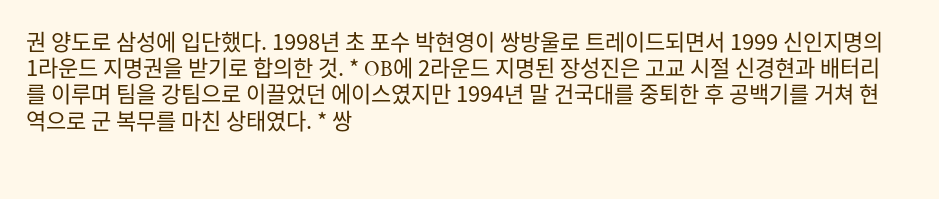권 양도로 삼성에 입단했다. 1998년 초 포수 박현영이 쌍방울로 트레이드되면서 1999 신인지명의 1라운드 지명권을 받기로 합의한 것. * OB에 2라운드 지명된 장성진은 고교 시절 신경현과 배터리를 이루며 팀을 강팀으로 이끌었던 에이스였지만 1994년 말 건국대를 중퇴한 후 공백기를 거쳐 현역으로 군 복무를 마친 상태였다. * 쌍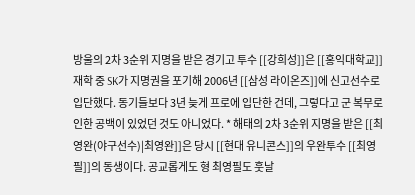방울의 2차 3순위 지명을 받은 경기고 투수 [[강희성]]은 [[홍익대학교]] 재학 중 SK가 지명권을 포기해 2006년 [[삼성 라이온즈]]에 신고선수로 입단했다. 동기들보다 3년 늦게 프로에 입단한 건데, 그렇다고 군 복무로 인한 공백이 있었던 것도 아니었다. * 해태의 2차 3순위 지명을 받은 [[최영완(야구선수)|최영완]]은 당시 [[현대 유니콘스]]의 우완투수 [[최영필]]의 동생이다. 공교롭게도 형 최영필도 훗날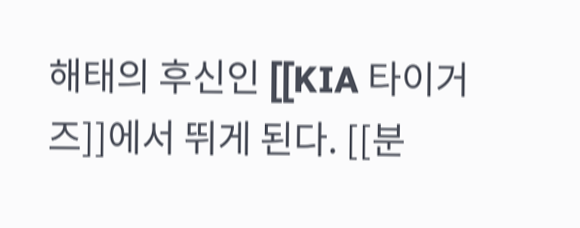해태의 후신인 [[KIA 타이거즈]]에서 뛰게 된다. [[분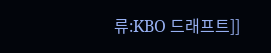류:KBO 드래프트]]